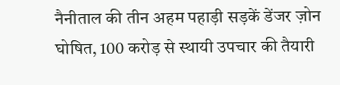नैनीताल की तीन अहम पहाड़ी सड़कें डेंजर ज़ोन घोषित, 100 करोड़ से स्थायी उपचार की तैयारी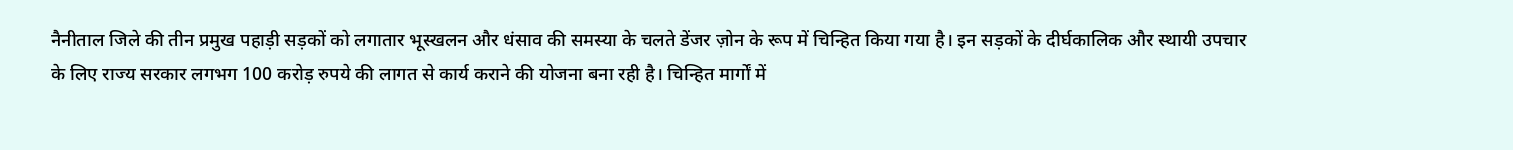नैनीताल जिले की तीन प्रमुख पहाड़ी सड़कों को लगातार भूस्खलन और धंसाव की समस्या के चलते डेंजर ज़ोन के रूप में चिन्हित किया गया है। इन सड़कों के दीर्घकालिक और स्थायी उपचार के लिए राज्य सरकार लगभग 100 करोड़ रुपये की लागत से कार्य कराने की योजना बना रही है। चिन्हित मार्गों में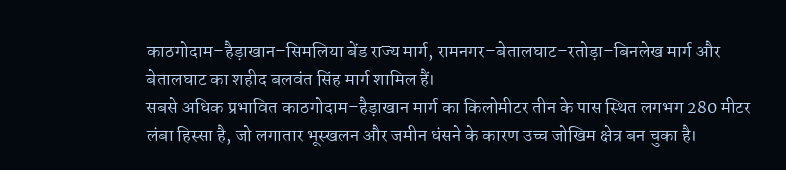काठगोदाम–हैड़ाखान–सिमलिया बेंड राज्य मार्ग, रामनगर–बेतालघाट–रतोड़ा–बिनलेख मार्ग और बेतालघाट का शहीद बलवंत सिंह मार्ग शामिल हैं।
सबसे अधिक प्रभावित काठगोदाम–हैड़ाखान मार्ग का किलोमीटर तीन के पास स्थित लगभग 280 मीटर लंबा हिस्सा है, जो लगातार भूस्खलन और जमीन धंसने के कारण उच्च जोखिम क्षेत्र बन चुका है।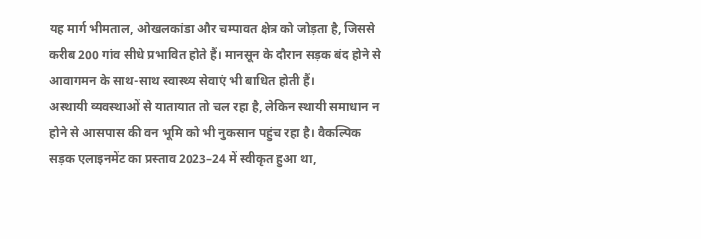यह मार्ग भीमताल, ओखलकांडा और चम्पावत क्षेत्र को जोड़ता है, जिससे करीब 200 गांव सीधे प्रभावित होते हैं। मानसून के दौरान सड़क बंद होने से आवागमन के साथ-साथ स्वास्थ्य सेवाएं भी बाधित होती हैं।
अस्थायी व्यवस्थाओं से यातायात तो चल रहा है, लेकिन स्थायी समाधान न होने से आसपास की वन भूमि को भी नुकसान पहुंच रहा है। वैकल्पिक सड़क एलाइनमेंट का प्रस्ताव 2023–24 में स्वीकृत हुआ था,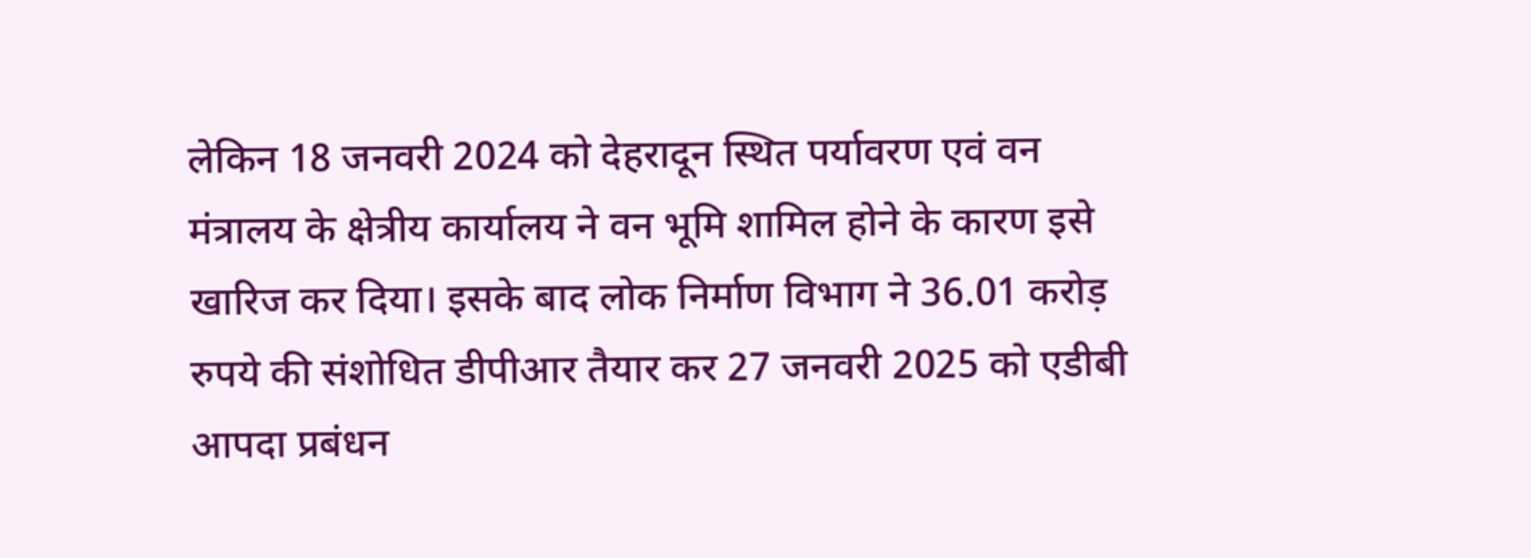लेकिन 18 जनवरी 2024 को देहरादून स्थित पर्यावरण एवं वन मंत्रालय के क्षेत्रीय कार्यालय ने वन भूमि शामिल होने के कारण इसे खारिज कर दिया। इसके बाद लोक निर्माण विभाग ने 36.01 करोड़ रुपये की संशोधित डीपीआर तैयार कर 27 जनवरी 2025 को एडीबी आपदा प्रबंधन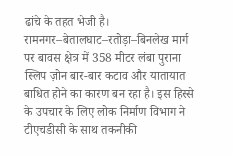ढांचे के तहत भेजी है।
रामनगर–बेतालघाट–रतोड़ा–बिनलेख मार्ग पर बावस क्षेत्र में 358 मीटर लंबा पुराना स्लिप ज़ोन बार-बार कटाव और यातायात बाधित होने का कारण बन रहा है। इस हिस्से के उपचार के लिए लोक निर्माण विभाग ने टीएचडीसी के साथ तकनीकी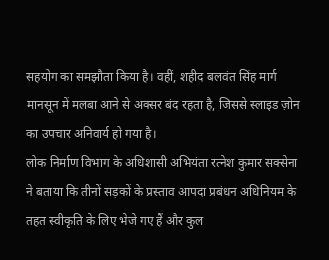सहयोग का समझौता किया है। वहीं, शहीद बलवंत सिंह मार्ग मानसून में मलबा आने से अक्सर बंद रहता है, जिससे स्लाइड ज़ोन का उपचार अनिवार्य हो गया है।
लोक निर्माण विभाग के अधिशासी अभियंता रत्नेश कुमार सक्सेना ने बताया कि तीनों सड़कों के प्रस्ताव आपदा प्रबंधन अधिनियम के तहत स्वीकृति के लिए भेजे गए हैं और कुल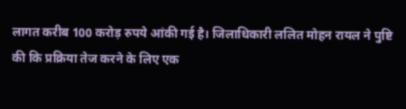लागत करीब 100 करोड़ रुपये आंकी गई है। जिलाधिकारी ललित मोहन रायल ने पुष्टि की कि प्रक्रिया तेज करने के लिए एक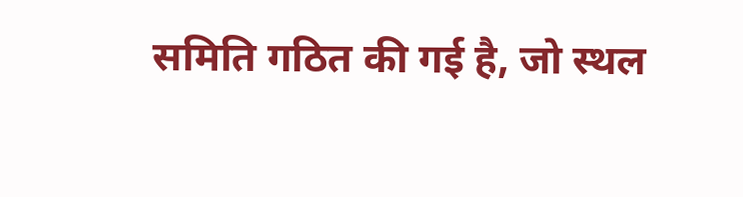समिति गठित की गई है, जो स्थल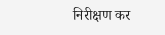निरीक्षण कर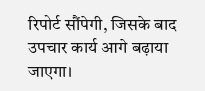रिपोर्ट सौंपेगी, जिसके बाद उपचार कार्य आगे बढ़ाया जाएगा।